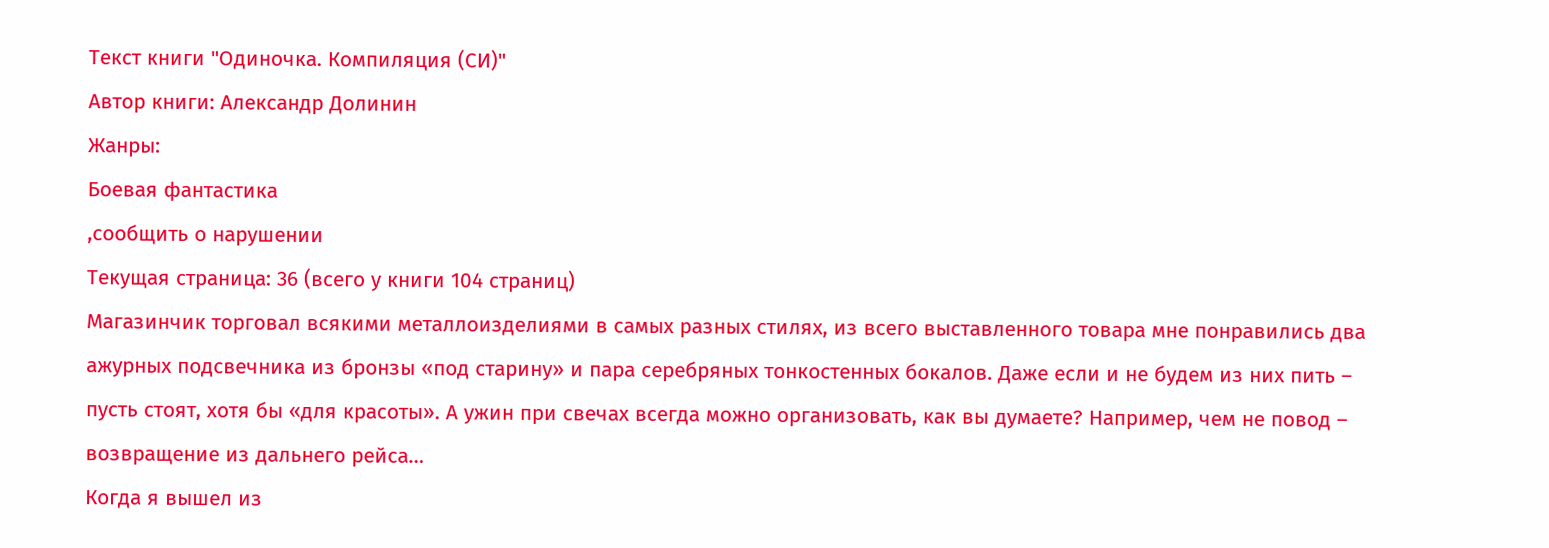Текст книги "Одиночка. Компиляция (СИ)"
Автор книги: Александр Долинин
Жанры:
Боевая фантастика
,сообщить о нарушении
Текущая страница: 36 (всего у книги 104 страниц)
Магазинчик торговал всякими металлоизделиями в самых разных стилях, из всего выставленного товара мне понравились два ажурных подсвечника из бронзы «под старину» и пара серебряных тонкостенных бокалов. Даже если и не будем из них пить – пусть стоят, хотя бы «для красоты». А ужин при свечах всегда можно организовать, как вы думаете? Например, чем не повод – возвращение из дальнего рейса…
Когда я вышел из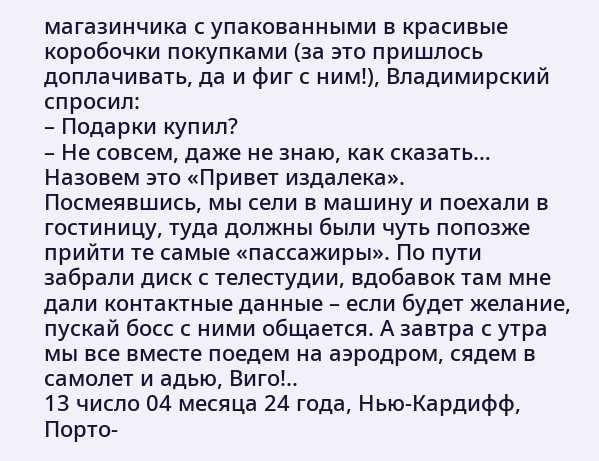магазинчика с упакованными в красивые коробочки покупками (за это пришлось доплачивать, да и фиг с ним!), Владимирский спросил:
– Подарки купил?
– Не совсем, даже не знаю, как сказать… Назовем это «Привет издалека».
Посмеявшись, мы сели в машину и поехали в гостиницу, туда должны были чуть попозже прийти те самые «пассажиры». По пути забрали диск с телестудии, вдобавок там мне дали контактные данные – если будет желание, пускай босс с ними общается. А завтра с утра мы все вместе поедем на аэродром, сядем в самолет и адью, Виго!..
13 число 04 месяца 24 года, Нью-Кардифф, Порто-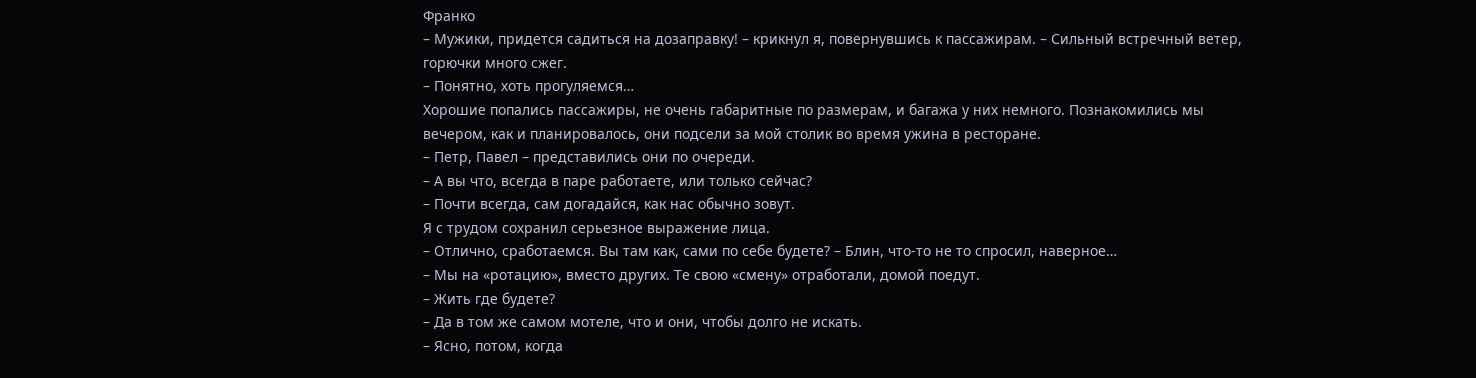Франко
– Мужики, придется садиться на дозаправку! – крикнул я, повернувшись к пассажирам. – Сильный встречный ветер, горючки много сжег.
– Понятно, хоть прогуляемся…
Хорошие попались пассажиры, не очень габаритные по размерам, и багажа у них немного. Познакомились мы вечером, как и планировалось, они подсели за мой столик во время ужина в ресторане.
– Петр, Павел – представились они по очереди.
– А вы что, всегда в паре работаете, или только сейчас?
– Почти всегда, сам догадайся, как нас обычно зовут.
Я с трудом сохранил серьезное выражение лица.
– Отлично, сработаемся. Вы там как, сами по себе будете? – Блин, что-то не то спросил, наверное…
– Мы на «ротацию», вместо других. Те свою «смену» отработали, домой поедут.
– Жить где будете?
– Да в том же самом мотеле, что и они, чтобы долго не искать.
– Ясно, потом, когда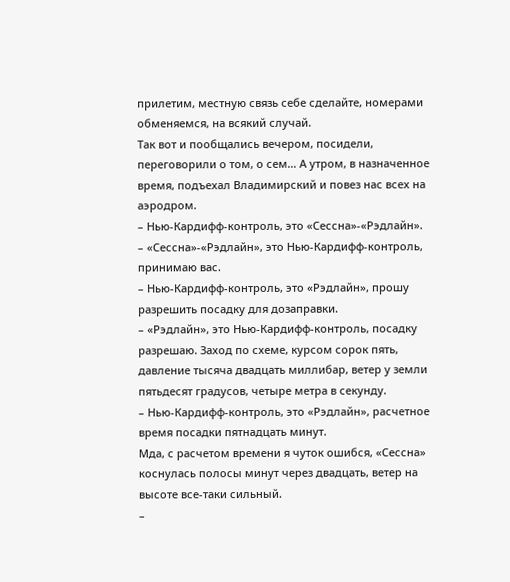прилетим, местную связь себе сделайте, номерами обменяемся, на всякий случай.
Так вот и пообщались вечером, посидели, переговорили о том, о сем… А утром, в назначенное время, подъехал Владимирский и повез нас всех на аэродром.
– Нью-Кардифф-контроль, это «Сессна»-«Рэдлайн».
– «Сессна»-«Рэдлайн», это Нью-Кардифф-контроль, принимаю вас.
– Нью-Кардифф-контроль, это «Рэдлайн», прошу разрешить посадку для дозаправки.
– «Рэдлайн», это Нью-Кардифф-контроль, посадку разрешаю. Заход по схеме, курсом сорок пять, давление тысяча двадцать миллибар, ветер у земли пятьдесят градусов, четыре метра в секунду.
– Нью-Кардифф-контроль, это «Рэдлайн», расчетное время посадки пятнадцать минут.
Мда, с расчетом времени я чуток ошибся, «Сессна» коснулась полосы минут через двадцать, ветер на высоте все-таки сильный.
–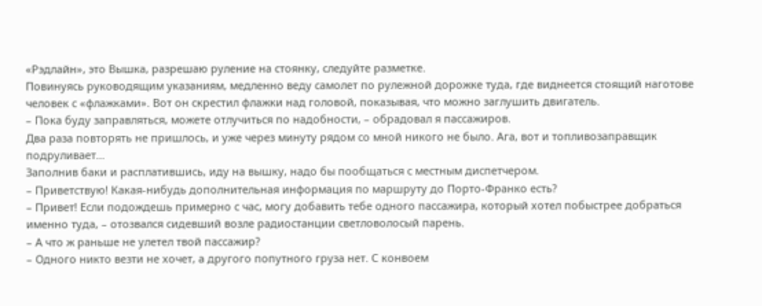«Рэдлайн», это Вышка, разрешаю руление на стоянку, следуйте разметке.
Повинуясь руководящим указаниям, медленно веду самолет по рулежной дорожке туда, где виднеется стоящий наготове человек с «флажками». Вот он скрестил флажки над головой, показывая, что можно заглушить двигатель.
– Пока буду заправляться, можете отлучиться по надобности, – обрадовал я пассажиров.
Два раза повторять не пришлось, и уже через минуту рядом со мной никого не было. Ага, вот и топливозаправщик подруливает…
Заполнив баки и расплатившись, иду на вышку, надо бы пообщаться с местным диспетчером.
– Приветствую! Какая-нибудь дополнительная информация по маршруту до Порто-Франко есть?
– Привет! Если подождешь примерно с час, могу добавить тебе одного пассажира, который хотел побыстрее добраться именно туда, – отозвался сидевший возле радиостанции светловолосый парень.
– А что ж раньше не улетел твой пассажир?
– Одного никто везти не хочет, а другого попутного груза нет. С конвоем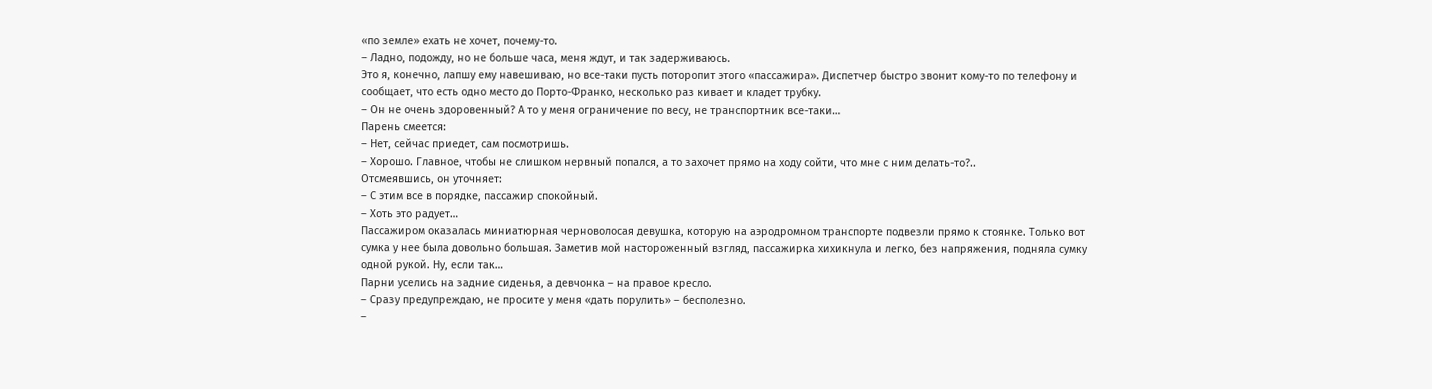«по земле» ехать не хочет, почему-то.
– Ладно, подожду, но не больше часа, меня ждут, и так задерживаюсь.
Это я, конечно, лапшу ему навешиваю, но все-таки пусть поторопит этого «пассажира». Диспетчер быстро звонит кому-то по телефону и сообщает, что есть одно место до Порто-Франко, несколько раз кивает и кладет трубку.
– Он не очень здоровенный? А то у меня ограничение по весу, не транспортник все-таки…
Парень смеется:
– Нет, сейчас приедет, сам посмотришь.
– Хорошо. Главное, чтобы не слишком нервный попался, а то захочет прямо на ходу сойти, что мне с ним делать-то?..
Отсмеявшись, он уточняет:
– С этим все в порядке, пассажир спокойный.
– Хоть это радует…
Пассажиром оказалась миниатюрная черноволосая девушка, которую на аэродромном транспорте подвезли прямо к стоянке. Только вот сумка у нее была довольно большая. Заметив мой настороженный взгляд, пассажирка хихикнула и легко, без напряжения, подняла сумку одной рукой. Ну, если так…
Парни уселись на задние сиденья, а девчонка – на правое кресло.
– Сразу предупреждаю, не просите у меня «дать порулить» – бесполезно.
–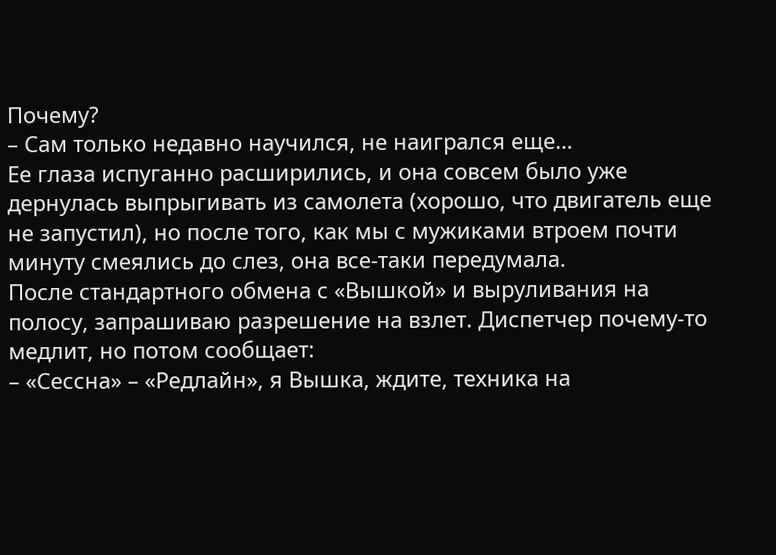Почему?
– Сам только недавно научился, не наигрался еще…
Ее глаза испуганно расширились, и она совсем было уже дернулась выпрыгивать из самолета (хорошо, что двигатель еще не запустил), но после того, как мы с мужиками втроем почти минуту смеялись до слез, она все-таки передумала.
После стандартного обмена с «Вышкой» и выруливания на полосу, запрашиваю разрешение на взлет. Диспетчер почему-то медлит, но потом сообщает:
– «Сессна» – «Редлайн», я Вышка, ждите, техника на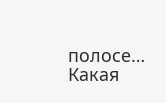полосе…
Какая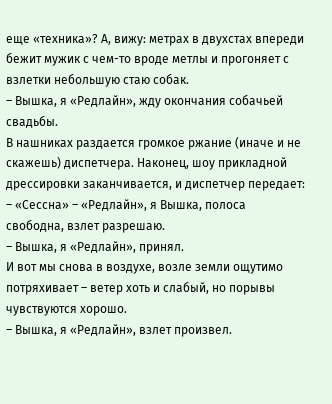еще «техника»? А, вижу: метрах в двухстах впереди бежит мужик с чем-то вроде метлы и прогоняет с взлетки небольшую стаю собак.
– Вышка, я «Редлайн», жду окончания собачьей свадьбы.
В нашниках раздается громкое ржание (иначе и не скажешь) диспетчера. Наконец, шоу прикладной дрессировки заканчивается, и диспетчер передает:
– «Сессна» – «Редлайн», я Вышка, полоса свободна, взлет разрешаю.
– Вышка, я «Редлайн», принял.
И вот мы снова в воздухе, возле земли ощутимо потряхивает – ветер хоть и слабый, но порывы чувствуются хорошо.
– Вышка, я «Редлайн», взлет произвел.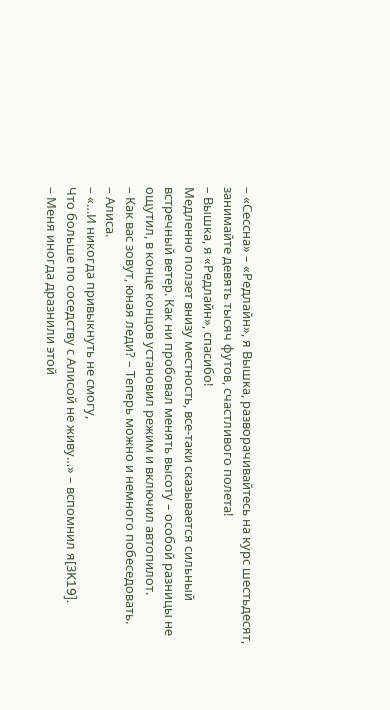– «Сессна» – «Редлайн», я Вышка, разворачивайтесь на курс шестьдесят, занимайте девять тысяч футов, счастливого полета!
– Вышка, я «Редлайн», спасибо!
Медленно ползет внизу местность, все-таки сказывается сильный встречный ветер. Как ни пробовал менять высоту – особой разницы не ощутил, в конце концов установил режим и включил автопилот.
– Как вас зовут, юная леди? – Теперь можно и немного побеседовать.
– Алиса.
– «…И никогда привыкнуть не смогу,
Что больше по соседству с Алисой не живу…» – вспомнил я[3K19].
– Меня иногда дразнили этой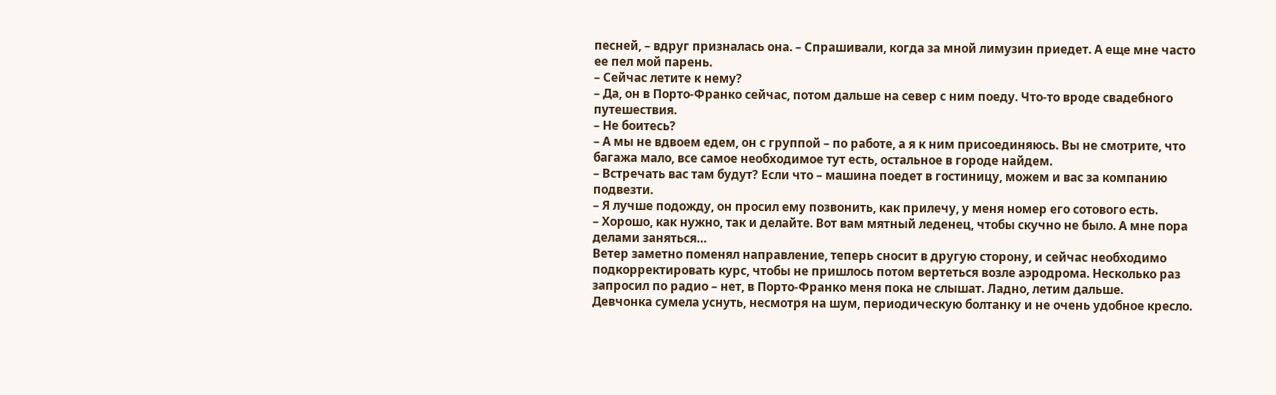песней, – вдруг призналась она. – Спрашивали, когда за мной лимузин приедет. А еще мне часто ее пел мой парень.
– Сейчас летите к нему?
– Да, он в Порто-Франко сейчас, потом дальше на север с ним поеду. Что-то вроде свадебного путешествия.
– Не боитесь?
– А мы не вдвоем едем, он с группой – по работе, а я к ним присоединяюсь. Вы не смотрите, что багажа мало, все самое необходимое тут есть, остальное в городе найдем.
– Встречать вас там будут? Если что – машина поедет в гостиницу, можем и вас за компанию подвезти.
– Я лучше подожду, он просил ему позвонить, как прилечу, у меня номер его сотового есть.
– Хорошо, как нужно, так и делайте. Вот вам мятный леденец, чтобы скучно не было. А мне пора делами заняться…
Ветер заметно поменял направление, теперь сносит в другую сторону, и сейчас необходимо подкорректировать курс, чтобы не пришлось потом вертеться возле аэродрома. Несколько раз запросил по радио – нет, в Порто-Франко меня пока не слышат. Ладно, летим дальше.
Девчонка сумела уснуть, несмотря на шум, периодическую болтанку и не очень удобное кресло.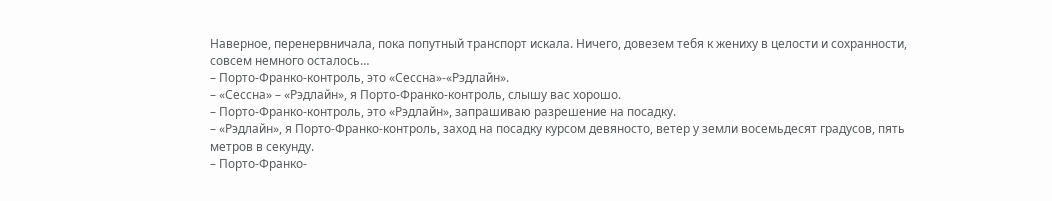Наверное, перенервничала, пока попутный транспорт искала. Ничего, довезем тебя к жениху в целости и сохранности, совсем немного осталось…
– Порто-Франко-контроль, это «Сессна»-«Рэдлайн».
– «Сессна» – «Рэдлайн», я Порто-Франко-контроль, слышу вас хорошо.
– Порто-Франко-контроль, это «Рэдлайн», запрашиваю разрешение на посадку.
– «Рэдлайн», я Порто-Франко-контроль, заход на посадку курсом девяносто, ветер у земли восемьдесят градусов, пять метров в секунду.
– Порто-Франко-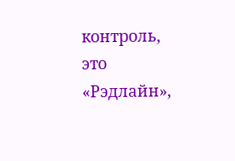контроль, это «Рэдлайн»,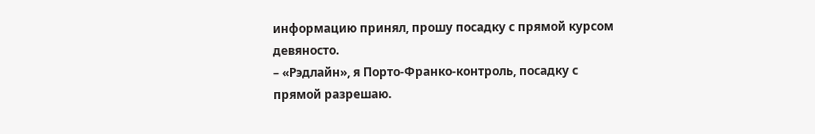информацию принял, прошу посадку с прямой курсом девяносто.
– «Рэдлайн», я Порто-Франко-контроль, посадку с прямой разрешаю.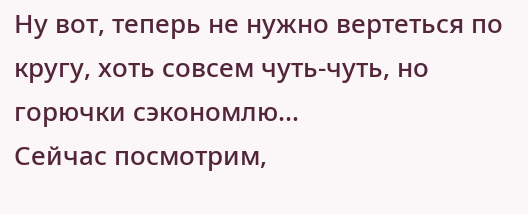Ну вот, теперь не нужно вертеться по кругу, хоть совсем чуть-чуть, но горючки сэкономлю…
Сейчас посмотрим,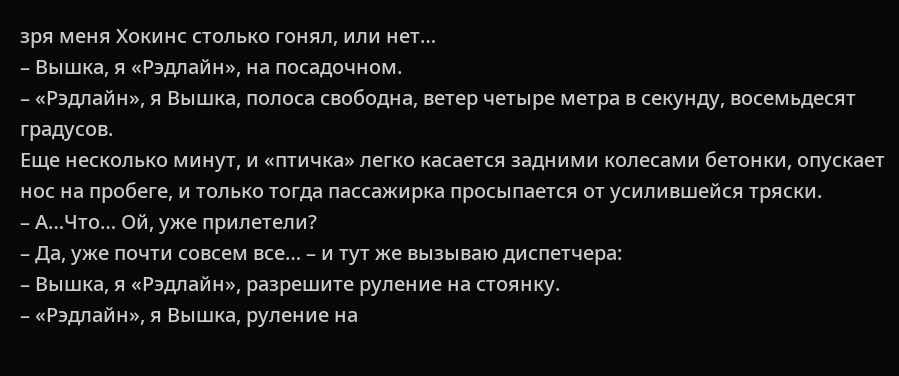зря меня Хокинс столько гонял, или нет…
– Вышка, я «Рэдлайн», на посадочном.
– «Рэдлайн», я Вышка, полоса свободна, ветер четыре метра в секунду, восемьдесят градусов.
Еще несколько минут, и «птичка» легко касается задними колесами бетонки, опускает нос на пробеге, и только тогда пассажирка просыпается от усилившейся тряски.
– А…Что… Ой, уже прилетели?
– Да, уже почти совсем все… – и тут же вызываю диспетчера:
– Вышка, я «Рэдлайн», разрешите руление на стоянку.
– «Рэдлайн», я Вышка, руление на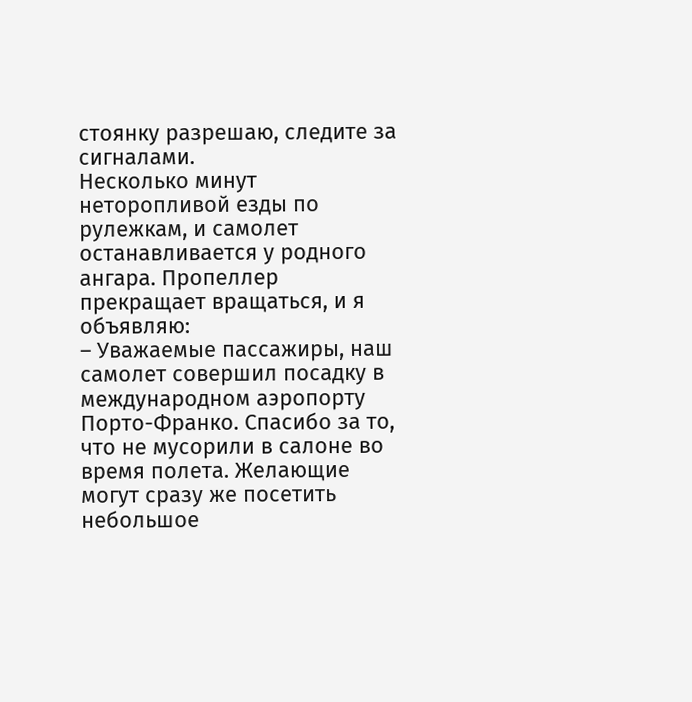стоянку разрешаю, следите за сигналами.
Несколько минут неторопливой езды по рулежкам, и самолет останавливается у родного ангара. Пропеллер прекращает вращаться, и я объявляю:
– Уважаемые пассажиры, наш самолет совершил посадку в международном аэропорту Порто-Франко. Спасибо за то, что не мусорили в салоне во время полета. Желающие могут сразу же посетить небольшое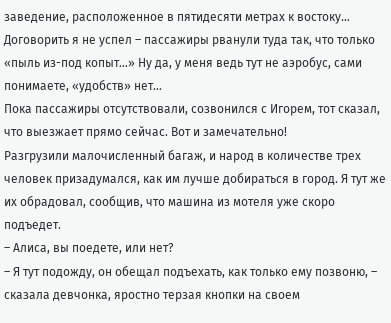заведение, расположенное в пятидесяти метрах к востоку…
Договорить я не успел – пассажиры рванули туда так, что только «пыль из-под копыт…» Ну да, у меня ведь тут не аэробус, сами понимаете, «удобств» нет…
Пока пассажиры отсутствовали, созвонился с Игорем, тот сказал, что выезжает прямо сейчас. Вот и замечательно!
Разгрузили малочисленный багаж, и народ в количестве трех человек призадумался, как им лучше добираться в город. Я тут же их обрадовал, сообщив, что машина из мотеля уже скоро подъедет.
– Алиса, вы поедете, или нет?
– Я тут подожду, он обещал подъехать, как только ему позвоню, – сказала девчонка, яростно терзая кнопки на своем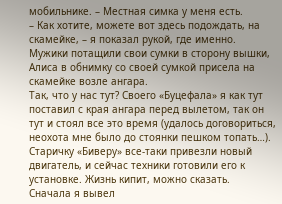мобильнике. – Местная симка у меня есть.
– Как хотите, можете вот здесь подождать, на скамейке, – я показал рукой, где именно.
Мужики потащили свои сумки в сторону вышки, Алиса в обнимку со своей сумкой присела на скамейке возле ангара.
Так, что у нас тут? Своего «Буцефала» я как тут поставил с края ангара перед вылетом, так он тут и стоял все это время (удалось договориться, неохота мне было до стоянки пешком топать…). Старичку «Биверу» все-таки привезли новый двигатель, и сейчас техники готовили его к установке. Жизнь кипит, можно сказать.
Сначала я вывел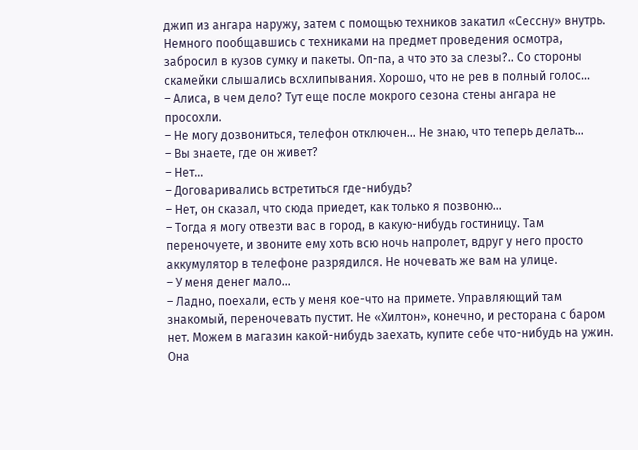джип из ангара наружу, затем с помощью техников закатил «Сессну» внутрь. Немного пообщавшись с техниками на предмет проведения осмотра, забросил в кузов сумку и пакеты. Оп-па, а что это за слезы?.. Со стороны скамейки слышались всхлипывания. Хорошо, что не рев в полный голос…
– Алиса, в чем дело? Тут еще после мокрого сезона стены ангара не просохли.
– Не могу дозвониться, телефон отключен… Не знаю, что теперь делать…
– Вы знаете, где он живет?
– Нет…
– Договаривались встретиться где-нибудь?
– Нет, он сказал, что сюда приедет, как только я позвоню…
– Тогда я могу отвезти вас в город, в какую-нибудь гостиницу. Там переночуете, и звоните ему хоть всю ночь напролет, вдруг у него просто аккумулятор в телефоне разрядился. Не ночевать же вам на улице.
– У меня денег мало…
– Ладно, поехали, есть у меня кое-что на примете. Управляющий там знакомый, переночевать пустит. Не «Хилтон», конечно, и ресторана с баром нет. Можем в магазин какой-нибудь заехать, купите себе что-нибудь на ужин.
Она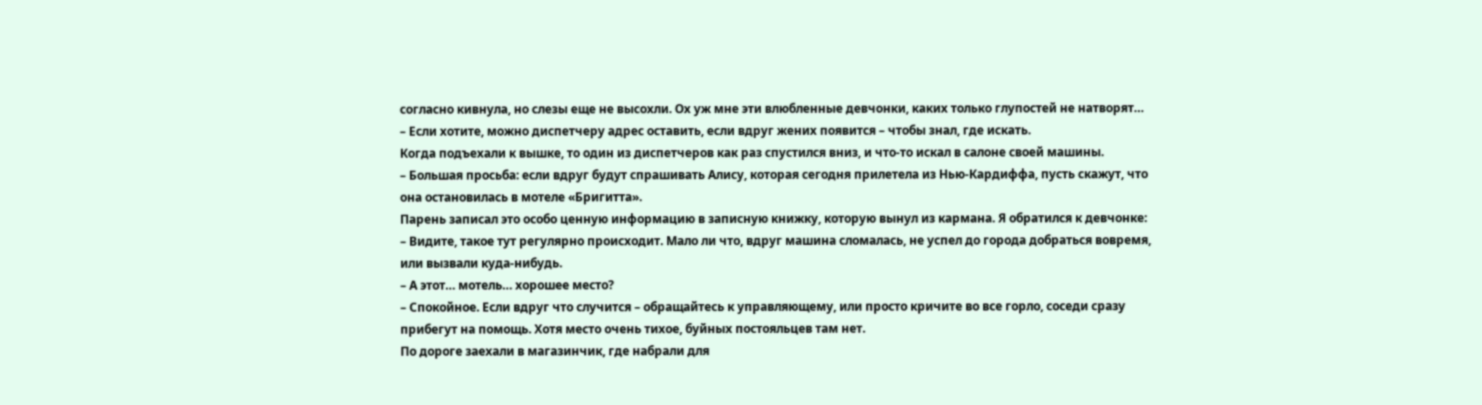согласно кивнула, но слезы еще не высохли. Ох уж мне эти влюбленные девчонки, каких только глупостей не натворят…
– Если хотите, можно диспетчеру адрес оставить, если вдруг жених появится – чтобы знал, где искать.
Когда подъехали к вышке, то один из диспетчеров как раз спустился вниз, и что-то искал в салоне своей машины.
– Большая просьба: если вдруг будут спрашивать Алису, которая сегодня прилетела из Нью-Кардиффа, пусть скажут, что она остановилась в мотеле «Бригитта».
Парень записал это особо ценную информацию в записную книжку, которую вынул из кармана. Я обратился к девчонке:
– Видите, такое тут регулярно происходит. Мало ли что, вдруг машина сломалась, не успел до города добраться вовремя, или вызвали куда-нибудь.
– А этот… мотель… хорошее место?
– Спокойное. Если вдруг что случится – обращайтесь к управляющему, или просто кричите во все горло, соседи сразу прибегут на помощь. Хотя место очень тихое, буйных постояльцев там нет.
По дороге заехали в магазинчик, где набрали для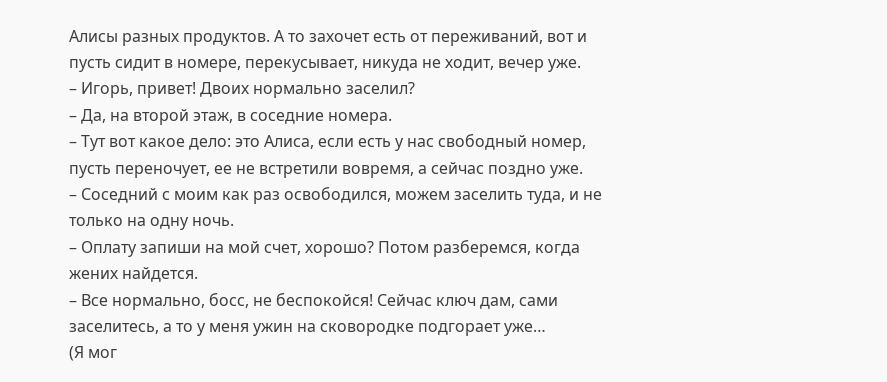Алисы разных продуктов. А то захочет есть от переживаний, вот и пусть сидит в номере, перекусывает, никуда не ходит, вечер уже.
– Игорь, привет! Двоих нормально заселил?
– Да, на второй этаж, в соседние номера.
– Тут вот какое дело: это Алиса, если есть у нас свободный номер, пусть переночует, ее не встретили вовремя, а сейчас поздно уже.
– Соседний с моим как раз освободился, можем заселить туда, и не только на одну ночь.
– Оплату запиши на мой счет, хорошо? Потом разберемся, когда жених найдется.
– Все нормально, босс, не беспокойся! Сейчас ключ дам, сами заселитесь, а то у меня ужин на сковородке подгорает уже…
(Я мог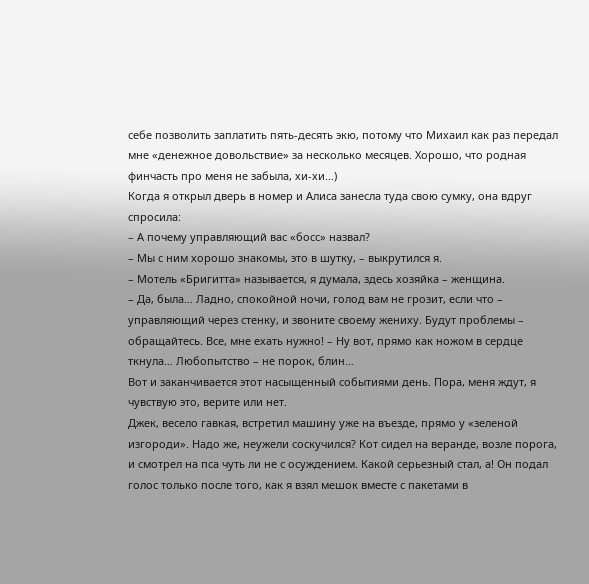себе позволить заплатить пять-десять экю, потому что Михаил как раз передал мне «денежное довольствие» за несколько месяцев. Хорошо, что родная финчасть про меня не забыла, хи-хи…)
Когда я открыл дверь в номер и Алиса занесла туда свою сумку, она вдруг спросила:
– А почему управляющий вас «босс» назвал?
– Мы с ним хорошо знакомы, это в шутку, – выкрутился я.
– Мотель «Бригитта» называется, я думала, здесь хозяйка – женщина.
– Да, была… Ладно, спокойной ночи, голод вам не грозит, если что – управляющий через стенку, и звоните своему жениху. Будут проблемы – обращайтесь. Все, мне ехать нужно! – Ну вот, прямо как ножом в сердце ткнула… Любопытство – не порок, блин…
Вот и заканчивается этот насыщенный событиями день. Пора, меня ждут, я чувствую это, верите или нет.
Джек, весело гавкая, встретил машину уже на въезде, прямо у «зеленой изгороди». Надо же, неужели соскучился? Кот сидел на веранде, возле порога, и смотрел на пса чуть ли не с осуждением. Какой серьезный стал, а! Он подал голос только после того, как я взял мешок вместе с пакетами в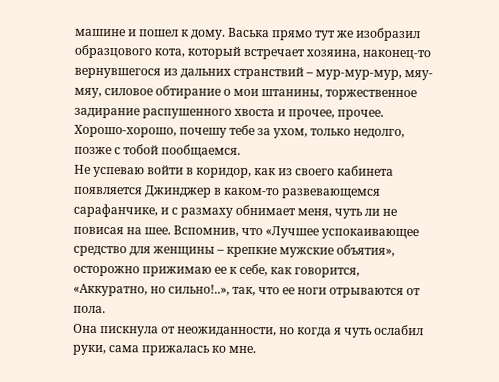машине и пошел к дому. Васька прямо тут же изобразил образцового кота, который встречает хозяина, наконец-то вернувшегося из дальних странствий – мур-мур-мур, мяу-мяу, силовое обтирание о мои штанины, торжественное задирание распушенного хвоста и прочее, прочее. Хорошо-хорошо, почешу тебе за ухом, только недолго, позже с тобой пообщаемся.
Не успеваю войти в коридор, как из своего кабинета появляется Джинджер в каком-то развевающемся сарафанчике, и с размаху обнимает меня, чуть ли не повисая на шее. Вспомнив, что «Лучшее успокаивающее средство для женщины – крепкие мужские объятия», осторожно прижимаю ее к себе, как говорится, «Аккуратно, но сильно!..», так, что ее ноги отрываются от пола.
Она пискнула от неожиданности, но когда я чуть ослабил руки, сама прижалась ко мне.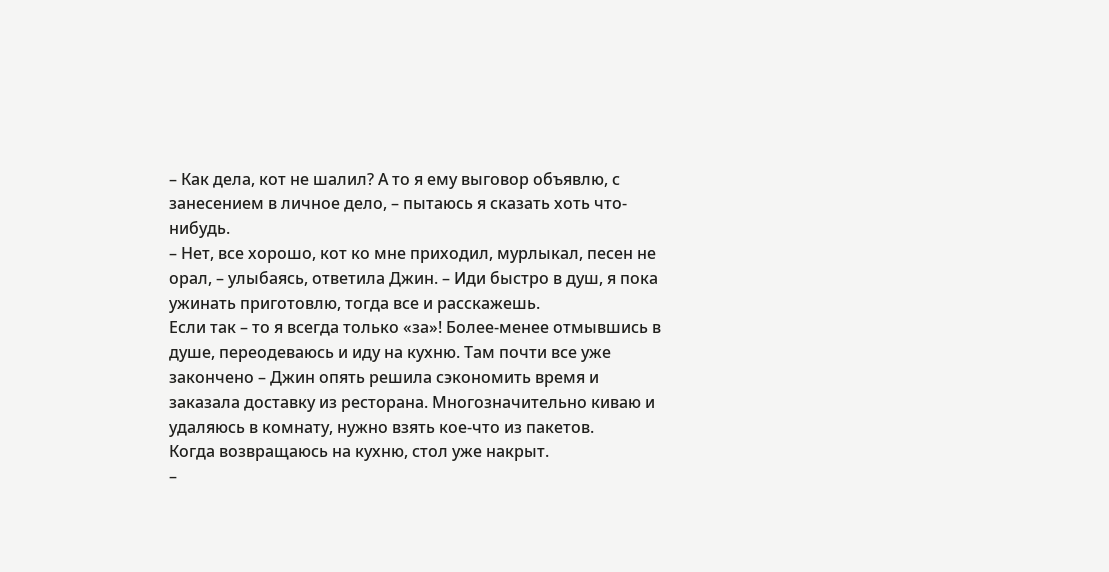– Как дела, кот не шалил? А то я ему выговор объявлю, с занесением в личное дело, – пытаюсь я сказать хоть что-нибудь.
– Нет, все хорошо, кот ко мне приходил, мурлыкал, песен не орал, – улыбаясь, ответила Джин. – Иди быстро в душ, я пока ужинать приготовлю, тогда все и расскажешь.
Если так – то я всегда только «за»! Более-менее отмывшись в душе, переодеваюсь и иду на кухню. Там почти все уже закончено – Джин опять решила сэкономить время и заказала доставку из ресторана. Многозначительно киваю и удаляюсь в комнату, нужно взять кое-что из пакетов.
Когда возвращаюсь на кухню, стол уже накрыт.
–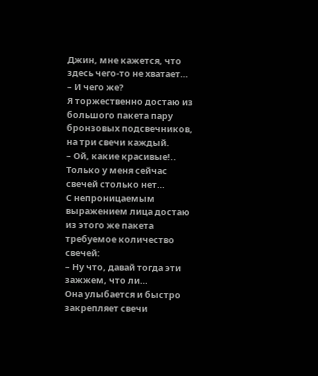Джин, мне кажется, что здесь чего-то не хватает…
– И чего же?
Я торжественно достаю из большого пакета пару бронзовых подсвечников, на три свечи каждый.
– Ой, какие красивые!.. Только у меня сейчас свечей столько нет…
С непроницаемым выражением лица достаю из этого же пакета требуемое количество свечей:
– Ну что, давай тогда эти зажжем, что ли…
Она улыбается и быстро закрепляет свечи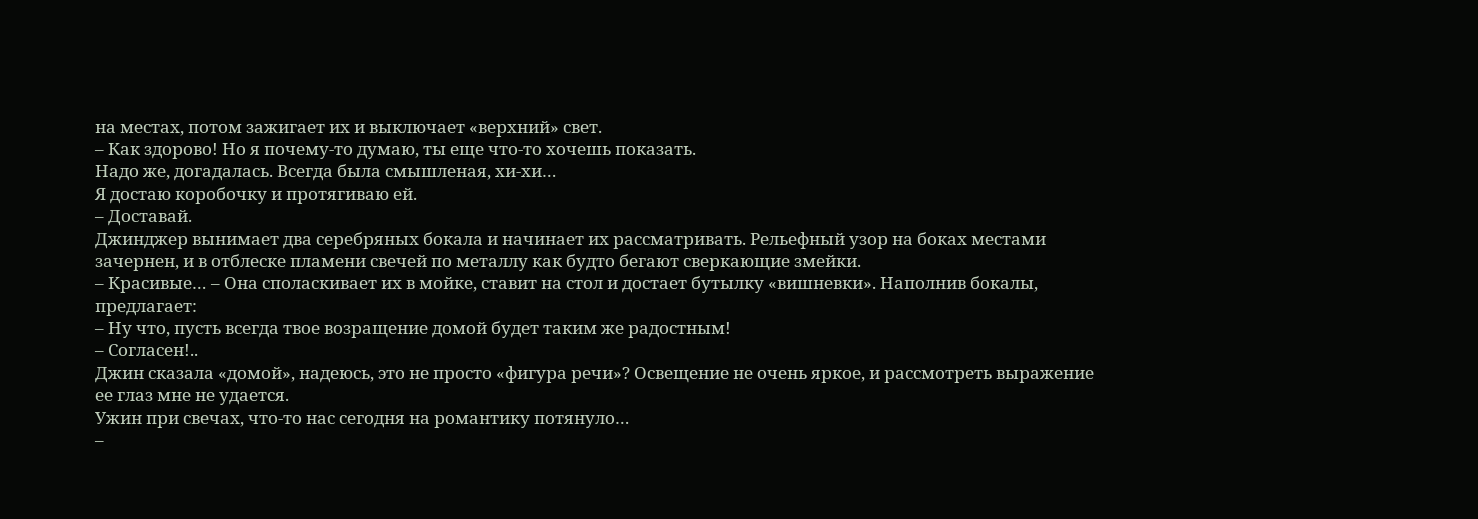на местах, потом зажигает их и выключает «верхний» свет.
– Как здорово! Но я почему-то думаю, ты еще что-то хочешь показать.
Надо же, догадалась. Всегда была смышленая, хи-хи…
Я достаю коробочку и протягиваю ей.
– Доставай.
Джинджер вынимает два серебряных бокала и начинает их рассматривать. Рельефный узор на боках местами зачернен, и в отблеске пламени свечей по металлу как будто бегают сверкающие змейки.
– Красивые… – Она споласкивает их в мойке, ставит на стол и достает бутылку «вишневки». Наполнив бокалы, предлагает:
– Ну что, пусть всегда твое возращение домой будет таким же радостным!
– Согласен!..
Джин сказала «домой», надеюсь, это не просто «фигура речи»? Освещение не очень яркое, и рассмотреть выражение ее глаз мне не удается.
Ужин при свечах, что-то нас сегодня на романтику потянуло…
–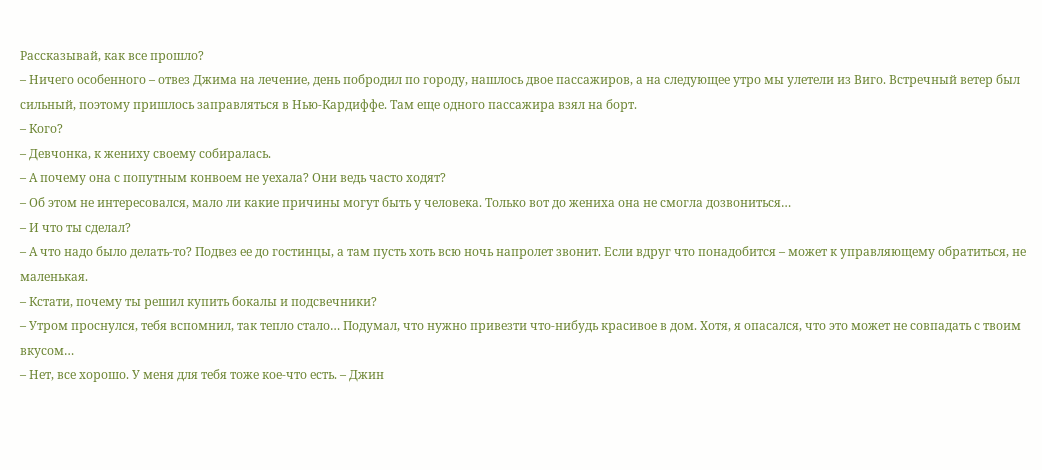Рассказывай, как все прошло?
– Ничего особенного – отвез Джима на лечение, день побродил по городу, нашлось двое пассажиров, а на следующее утро мы улетели из Виго. Встречный ветер был сильный, поэтому пришлось заправляться в Нью-Кардиффе. Там еще одного пассажира взял на борт.
– Кого?
– Девчонка, к жениху своему собиралась.
– А почему она с попутным конвоем не уехала? Они ведь часто ходят?
– Об этом не интересовался, мало ли какие причины могут быть у человека. Только вот до жениха она не смогла дозвониться…
– И что ты сделал?
– А что надо было делать-то? Подвез ее до гостинцы, а там пусть хоть всю ночь напролет звонит. Если вдруг что понадобится – может к управляющему обратиться, не маленькая.
– Кстати, почему ты решил купить бокалы и подсвечники?
– Утром проснулся, тебя вспомнил, так тепло стало… Подумал, что нужно привезти что-нибудь красивое в дом. Хотя, я опасался, что это может не совпадать с твоим вкусом…
– Нет, все хорошо. У меня для тебя тоже кое-что есть. – Джин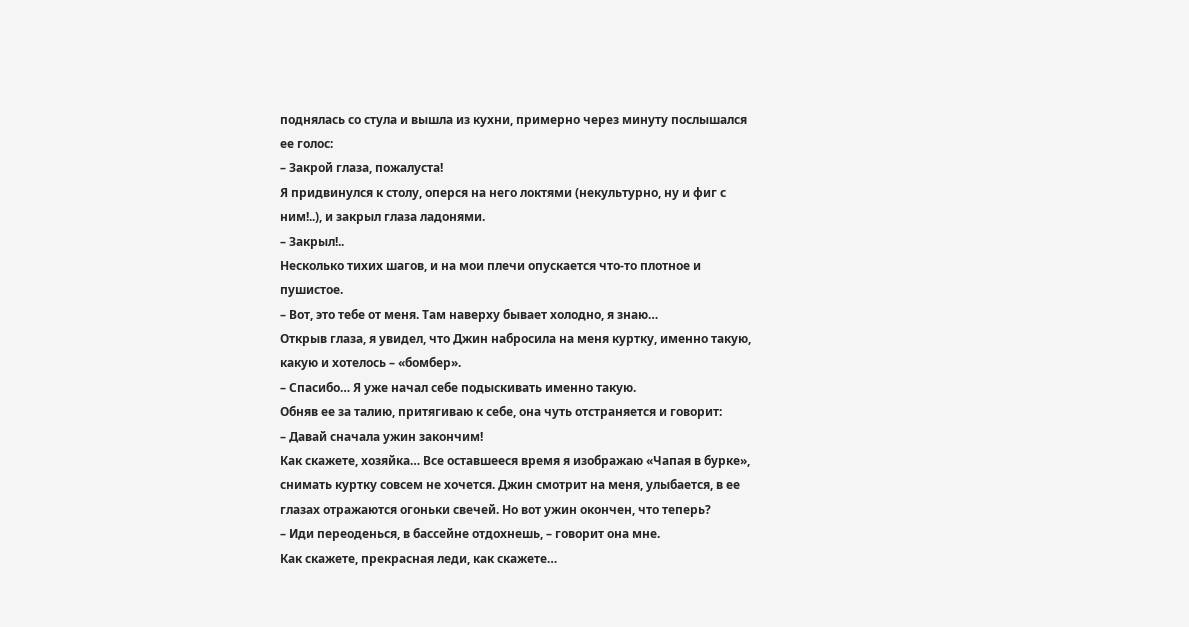поднялась со стула и вышла из кухни, примерно через минуту послышался ее голос:
– Закрой глаза, пожалуста!
Я придвинулся к столу, оперся на него локтями (некультурно, ну и фиг с ним!..), и закрыл глаза ладонями.
– Закрыл!..
Несколько тихих шагов, и на мои плечи опускается что-то плотное и пушистое.
– Вот, это тебе от меня. Там наверху бывает холодно, я знаю…
Открыв глаза, я увидел, что Джин набросила на меня куртку, именно такую, какую и хотелось – «бомбер».
– Спасибо… Я уже начал себе подыскивать именно такую.
Обняв ее за талию, притягиваю к себе, она чуть отстраняется и говорит:
– Давай сначала ужин закончим!
Как скажете, хозяйка… Все оставшееся время я изображаю «Чапая в бурке», снимать куртку совсем не хочется. Джин смотрит на меня, улыбается, в ее глазах отражаются огоньки свечей. Но вот ужин окончен, что теперь?
– Иди переоденься, в бассейне отдохнешь, – говорит она мне.
Как скажете, прекрасная леди, как скажете…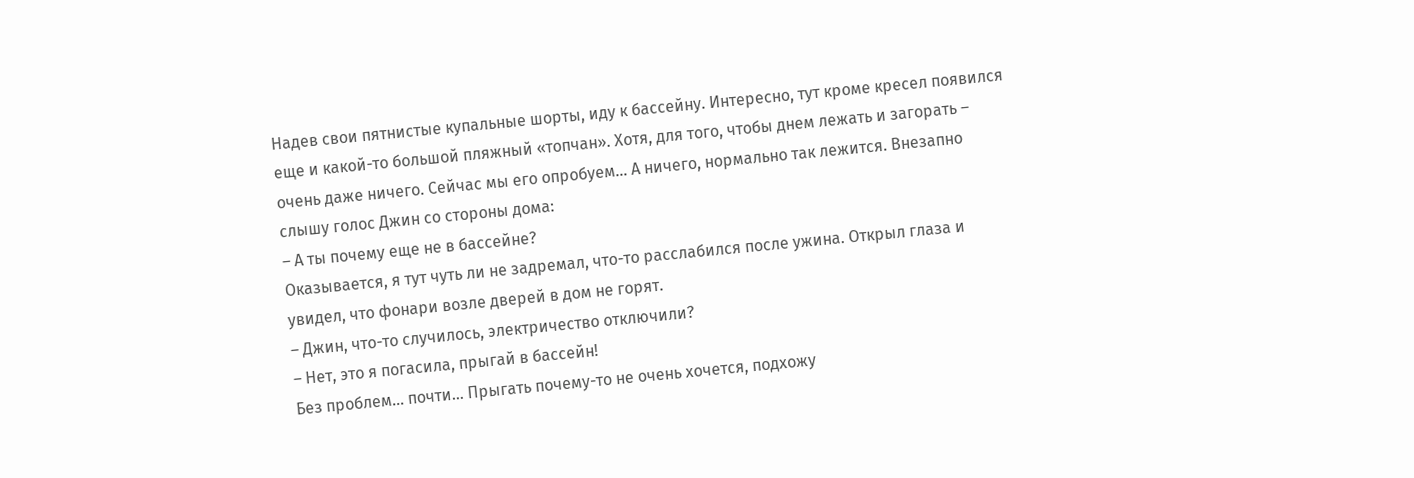Надев свои пятнистые купальные шорты, иду к бассейну. Интересно, тут кроме кресел появился еще и какой-то большой пляжный «топчан». Хотя, для того, чтобы днем лежать и загорать – очень даже ничего. Сейчас мы его опробуем… А ничего, нормально так лежится. Внезапно слышу голос Джин со стороны дома:
– А ты почему еще не в бассейне?
Оказывается, я тут чуть ли не задремал, что-то расслабился после ужина. Открыл глаза и увидел, что фонари возле дверей в дом не горят.
– Джин, что-то случилось, электричество отключили?
– Нет, это я погасила, прыгай в бассейн!
Без проблем… почти… Прыгать почему-то не очень хочется, подхожу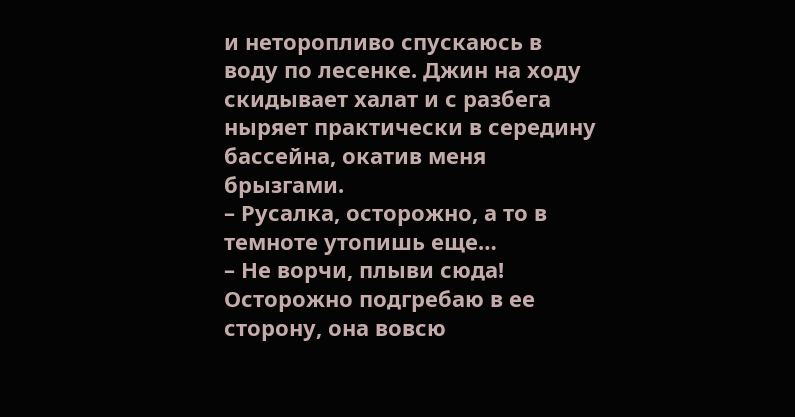и неторопливо спускаюсь в воду по лесенке. Джин на ходу скидывает халат и с разбега ныряет практически в середину бассейна, окатив меня брызгами.
– Русалка, осторожно, а то в темноте утопишь еще…
– Не ворчи, плыви сюда!
Осторожно подгребаю в ее сторону, она вовсю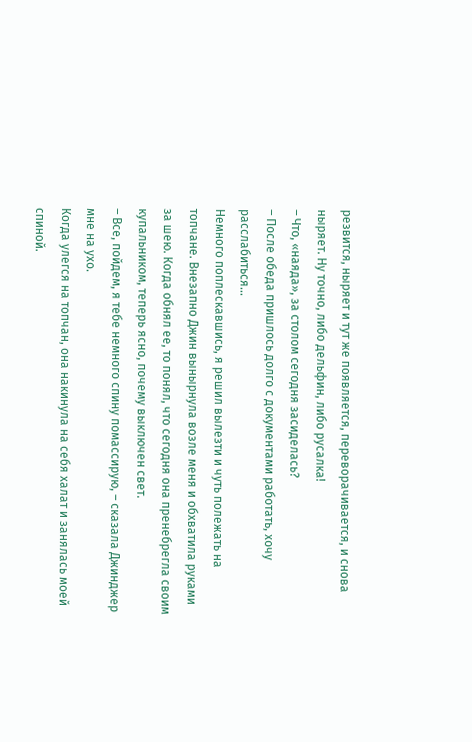резвится, ныряет и тут же появляется, переворачивается, и снова ныряет. Ну точно, либо дельфин, либо русалка!
– Что, «наяда», за столом сегодня засиделась?
– После обеда пришлось долго с документами работать, хочу расслабиться…
Немного поплескавшись, я решил вылезти и чуть полежать на топчане. Внезапно Джин вынырнула возле меня и обхватила руками за шею. Когда обнял ее, то понял, что сегодня она пренебрегла своим купальником, теперь ясно, почему выключен свет.
– Все, пойдем, я тебе немного спину помассирую, – сказала Джинджер мне на ухо.
Когда улегся на топчан, она накинула на себя халат и занялась моей спиной.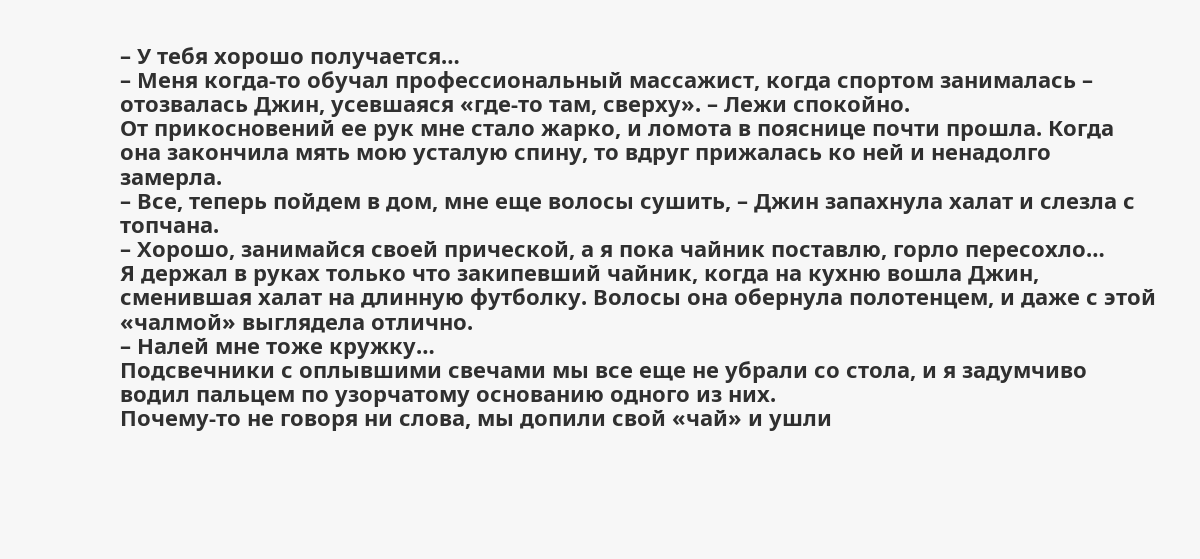– У тебя хорошо получается…
– Меня когда-то обучал профессиональный массажист, когда спортом занималась – отозвалась Джин, усевшаяся «где-то там, сверху». – Лежи спокойно.
От прикосновений ее рук мне стало жарко, и ломота в пояснице почти прошла. Когда она закончила мять мою усталую спину, то вдруг прижалась ко ней и ненадолго замерла.
– Все, теперь пойдем в дом, мне еще волосы сушить, – Джин запахнула халат и слезла с топчана.
– Хорошо, занимайся своей прической, а я пока чайник поставлю, горло пересохло…
Я держал в руках только что закипевший чайник, когда на кухню вошла Джин, сменившая халат на длинную футболку. Волосы она обернула полотенцем, и даже с этой «чалмой» выглядела отлично.
– Налей мне тоже кружку…
Подсвечники с оплывшими свечами мы все еще не убрали со стола, и я задумчиво водил пальцем по узорчатому основанию одного из них.
Почему-то не говоря ни слова, мы допили свой «чай» и ушли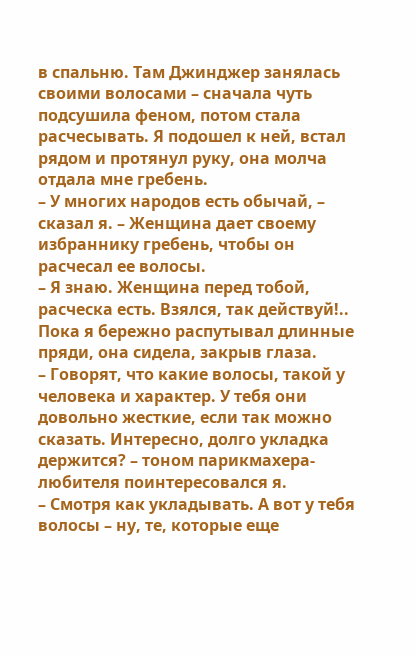в спальню. Там Джинджер занялась своими волосами – сначала чуть подсушила феном, потом стала расчесывать. Я подошел к ней, встал рядом и протянул руку, она молча отдала мне гребень.
– У многих народов есть обычай, – сказал я. – Женщина дает своему избраннику гребень, чтобы он расчесал ее волосы.
– Я знаю. Женщина перед тобой, расческа есть. Взялся, так действуй!..
Пока я бережно распутывал длинные пряди, она сидела, закрыв глаза.
– Говорят, что какие волосы, такой у человека и характер. У тебя они довольно жесткие, если так можно сказать. Интересно, долго укладка держится? – тоном парикмахера-любителя поинтересовался я.
– Смотря как укладывать. А вот у тебя волосы – ну, те, которые еще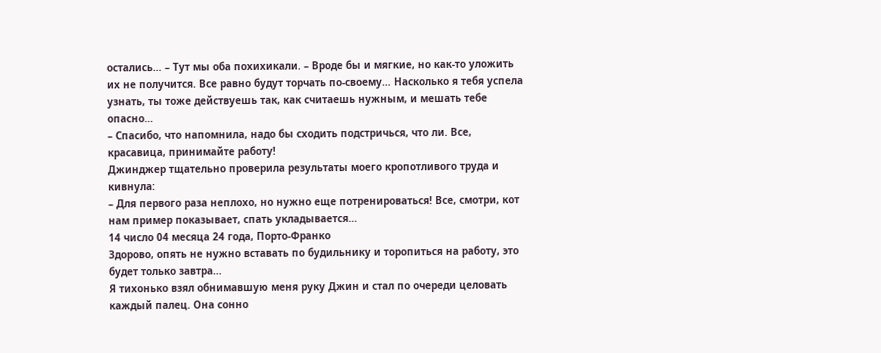остались… – Тут мы оба похихикали. – Вроде бы и мягкие, но как-то уложить их не получится. Все равно будут торчать по-своему… Насколько я тебя успела узнать, ты тоже действуешь так, как считаешь нужным, и мешать тебе опасно…
– Спасибо, что напомнила, надо бы сходить подстричься, что ли. Все, красавица, принимайте работу!
Джинджер тщательно проверила результаты моего кропотливого труда и кивнула:
– Для первого раза неплохо, но нужно еще потренироваться! Все, смотри, кот нам пример показывает, спать укладывается…
14 число 04 месяца 24 года, Порто-Франко
Здорово, опять не нужно вставать по будильнику и торопиться на работу, это будет только завтра…
Я тихонько взял обнимавшую меня руку Джин и стал по очереди целовать каждый палец. Она сонно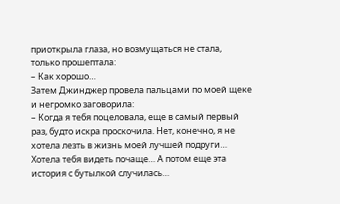приоткрыла глаза, но возмущаться не стала, только прошептала:
– Как хорошо…
Затем Джинджер провела пальцами по моей щеке и негромко заговорила:
– Когда я тебя поцеловала, еще в самый первый раз, будто искра проскочила. Нет, конечно, я не хотела лезть в жизнь моей лучшей подруги… Хотела тебя видеть почаще… А потом еще эта история с бутылкой случилась…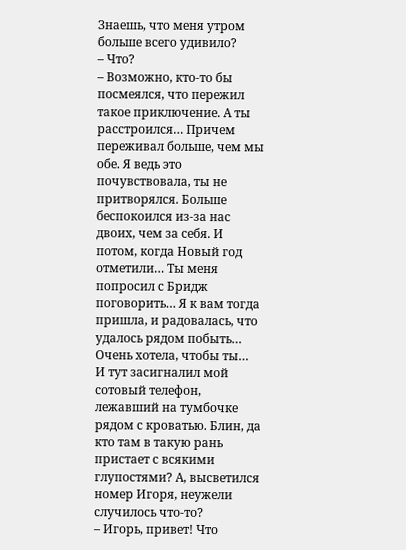Знаешь, что меня утром больше всего удивило?
– Что?
– Возможно, кто-то бы посмеялся, что пережил такое приключение. А ты расстроился… Причем переживал больше, чем мы обе. Я ведь это почувствовала, ты не притворялся. Больше беспокоился из-за нас двоих, чем за себя. И потом, когда Новый год отметили… Ты меня попросил с Бридж поговорить… Я к вам тогда пришла, и радовалась, что удалось рядом побыть… Очень хотела, чтобы ты…
И тут засигналил мой сотовый телефон, лежавший на тумбочке рядом с кроватью. Блин, да кто там в такую рань пристает с всякими глупостями? А, высветился номер Игоря, неужели случилось что-то?
– Игорь, привет! Что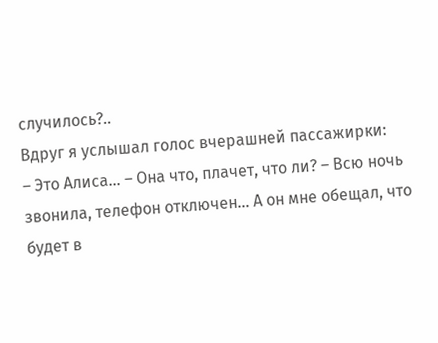случилось?..
Вдруг я услышал голос вчерашней пассажирки:
– Это Алиса… – Она что, плачет, что ли? – Всю ночь звонила, телефон отключен… А он мне обещал, что будет в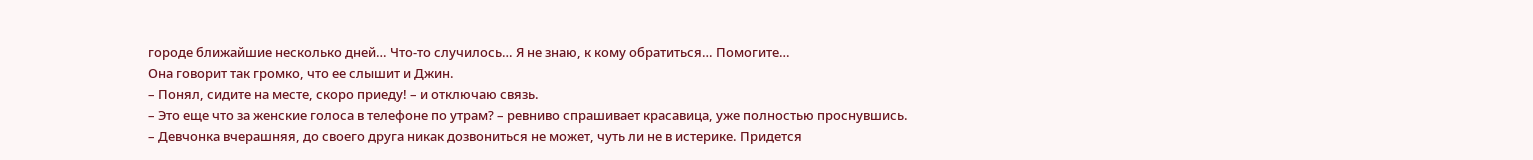городе ближайшие несколько дней… Что-то случилось… Я не знаю, к кому обратиться… Помогите…
Она говорит так громко, что ее слышит и Джин.
– Понял, сидите на месте, скоро приеду! – и отключаю связь.
– Это еще что за женские голоса в телефоне по утрам? – ревниво спрашивает красавица, уже полностью проснувшись.
– Девчонка вчерашняя, до своего друга никак дозвониться не может, чуть ли не в истерике. Придется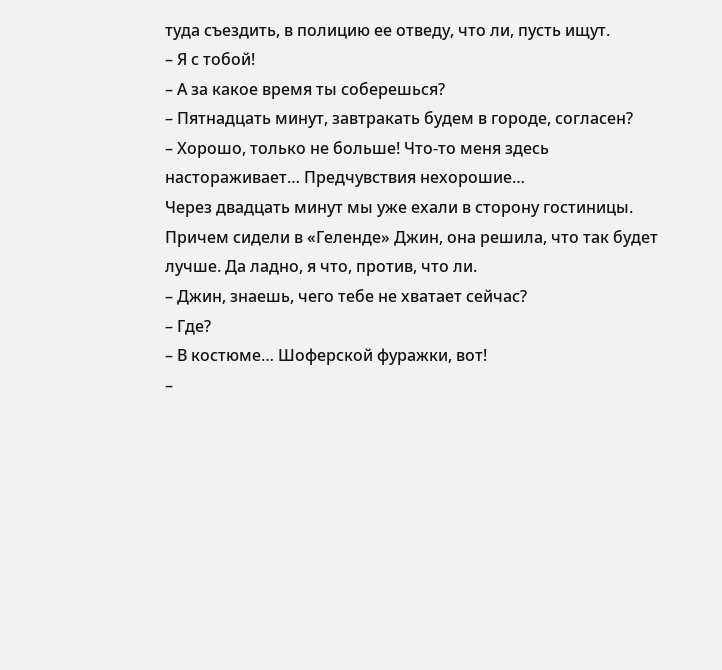туда съездить, в полицию ее отведу, что ли, пусть ищут.
– Я с тобой!
– А за какое время ты соберешься?
– Пятнадцать минут, завтракать будем в городе, согласен?
– Хорошо, только не больше! Что-то меня здесь настораживает… Предчувствия нехорошие…
Через двадцать минут мы уже ехали в сторону гостиницы. Причем сидели в «Геленде» Джин, она решила, что так будет лучше. Да ладно, я что, против, что ли.
– Джин, знаешь, чего тебе не хватает сейчас?
– Где?
– В костюме… Шоферской фуражки, вот!
–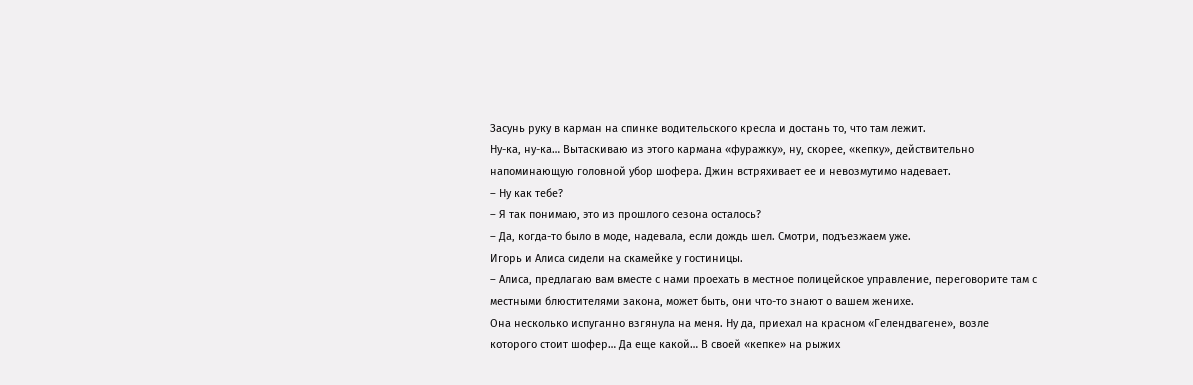Засунь руку в карман на спинке водительского кресла и достань то, что там лежит.
Ну-ка, ну-ка… Вытаскиваю из этого кармана «фуражку», ну, скорее, «кепку», действительно напоминающую головной убор шофера. Джин встряхивает ее и невозмутимо надевает.
– Ну как тебе?
– Я так понимаю, это из прошлого сезона осталось?
– Да, когда-то было в моде, надевала, если дождь шел. Смотри, подъезжаем уже.
Игорь и Алиса сидели на скамейке у гостиницы.
– Алиса, предлагаю вам вместе с нами проехать в местное полицейское управление, переговорите там с местными блюстителями закона, может быть, они что-то знают о вашем женихе.
Она несколько испуганно взгянула на меня. Ну да, приехал на красном «Гелендвагене», возле которого стоит шофер… Да еще какой… В своей «кепке» на рыжих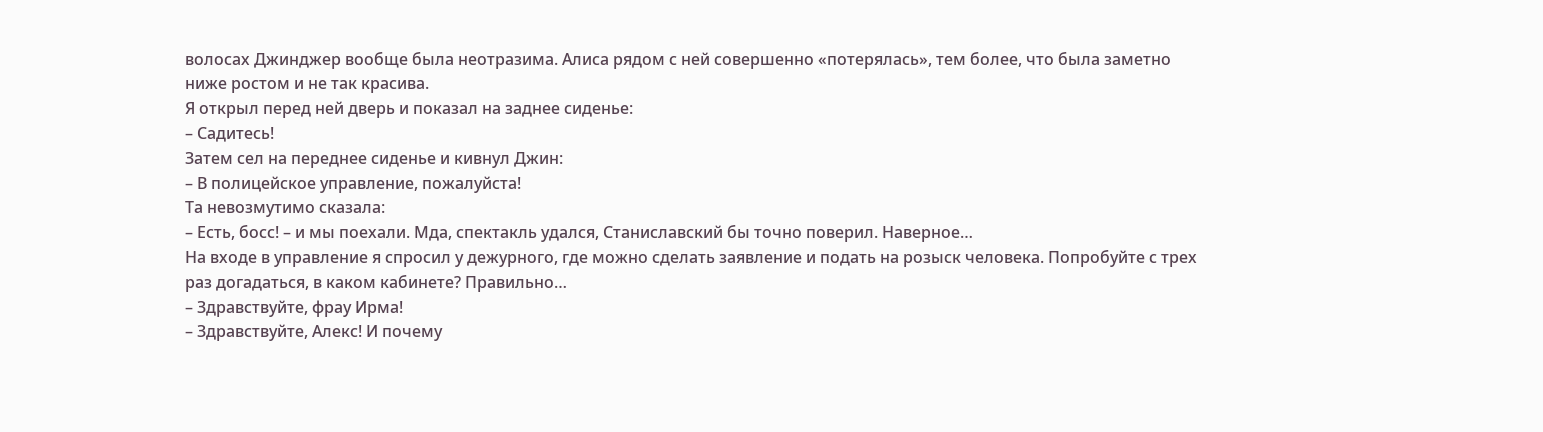волосах Джинджер вообще была неотразима. Алиса рядом с ней совершенно «потерялась», тем более, что была заметно ниже ростом и не так красива.
Я открыл перед ней дверь и показал на заднее сиденье:
– Садитесь!
Затем сел на переднее сиденье и кивнул Джин:
– В полицейское управление, пожалуйста!
Та невозмутимо сказала:
– Есть, босс! – и мы поехали. Мда, спектакль удался, Станиславский бы точно поверил. Наверное…
На входе в управление я спросил у дежурного, где можно сделать заявление и подать на розыск человека. Попробуйте с трех раз догадаться, в каком кабинете? Правильно…
– Здравствуйте, фрау Ирма!
– Здравствуйте, Алекс! И почему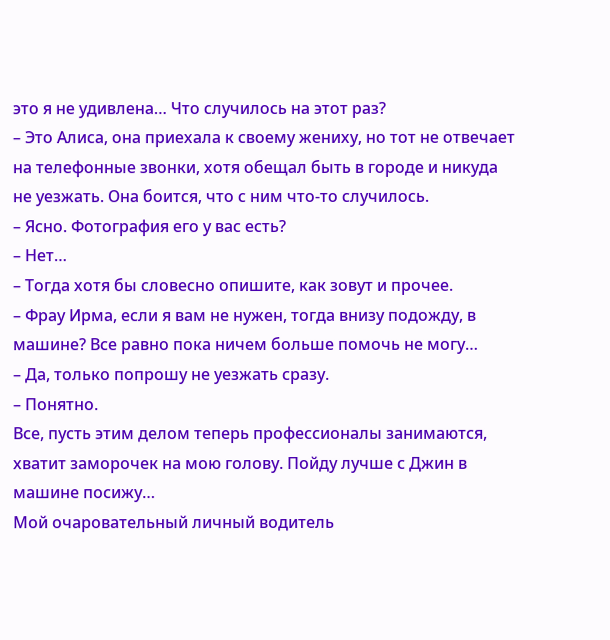это я не удивлена… Что случилось на этот раз?
– Это Алиса, она приехала к своему жениху, но тот не отвечает на телефонные звонки, хотя обещал быть в городе и никуда не уезжать. Она боится, что с ним что-то случилось.
– Ясно. Фотография его у вас есть?
– Нет…
– Тогда хотя бы словесно опишите, как зовут и прочее.
– Фрау Ирма, если я вам не нужен, тогда внизу подожду, в машине? Все равно пока ничем больше помочь не могу…
– Да, только попрошу не уезжать сразу.
– Понятно.
Все, пусть этим делом теперь профессионалы занимаются, хватит заморочек на мою голову. Пойду лучше с Джин в машине посижу…
Мой очаровательный личный водитель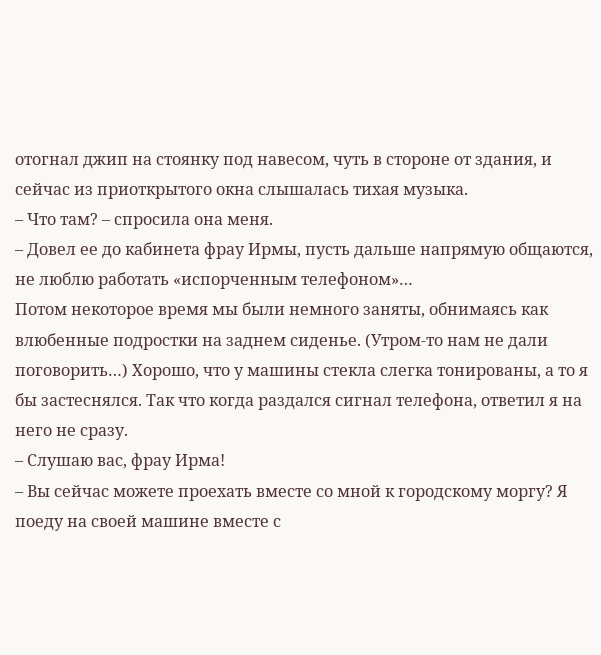отогнал джип на стоянку под навесом, чуть в стороне от здания, и сейчас из приоткрытого окна слышалась тихая музыка.
– Что там? – спросила она меня.
– Довел ее до кабинета фрау Ирмы, пусть дальше напрямую общаются, не люблю работать «испорченным телефоном»…
Потом некоторое время мы были немного заняты, обнимаясь как влюбенные подростки на заднем сиденье. (Утром-то нам не дали поговорить…) Хорошо, что у машины стекла слегка тонированы, а то я бы застеснялся. Так что когда раздался сигнал телефона, ответил я на него не сразу.
– Слушаю вас, фрау Ирма!
– Вы сейчас можете проехать вместе со мной к городскому моргу? Я поеду на своей машине вместе с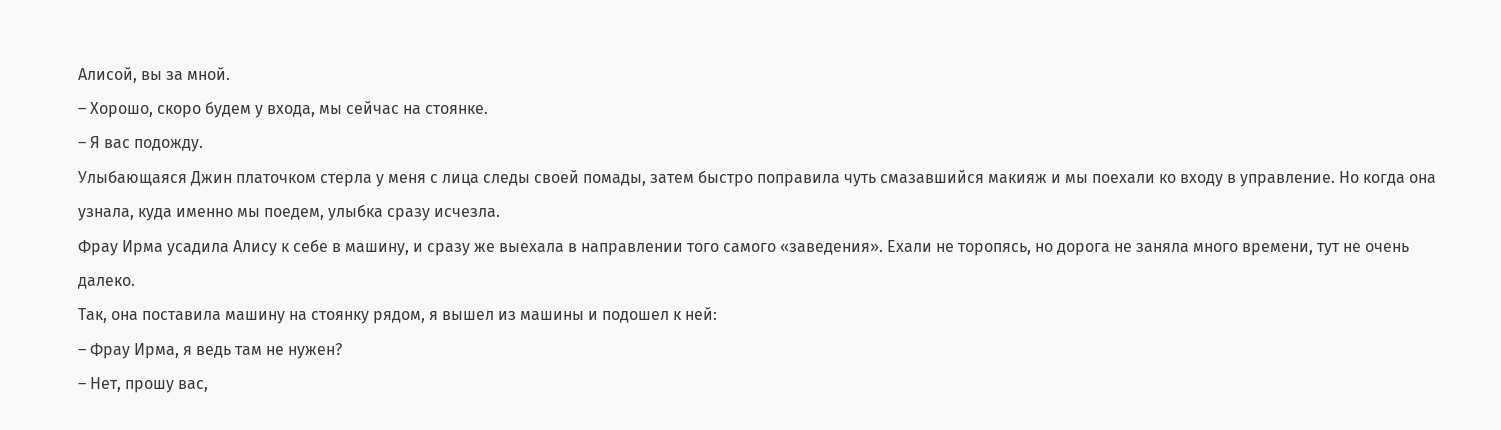Алисой, вы за мной.
– Хорошо, скоро будем у входа, мы сейчас на стоянке.
– Я вас подожду.
Улыбающаяся Джин платочком стерла у меня с лица следы своей помады, затем быстро поправила чуть смазавшийся макияж и мы поехали ко входу в управление. Но когда она узнала, куда именно мы поедем, улыбка сразу исчезла.
Фрау Ирма усадила Алису к себе в машину, и сразу же выехала в направлении того самого «заведения». Ехали не торопясь, но дорога не заняла много времени, тут не очень далеко.
Так, она поставила машину на стоянку рядом, я вышел из машины и подошел к ней:
– Фрау Ирма, я ведь там не нужен?
– Нет, прошу вас,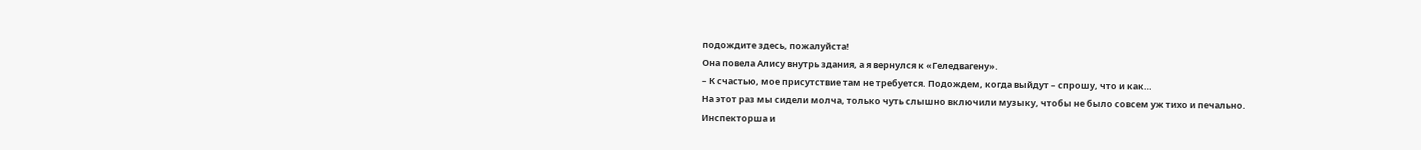подождите здесь, пожалуйста!
Она повела Алису внутрь здания, а я вернулся к «Геледвагену».
– К счастью, мое присутствие там не требуется. Подождем, когда выйдут – спрошу, что и как…
На этот раз мы сидели молча, только чуть слышно включили музыку, чтобы не было совсем уж тихо и печально.
Инспекторша и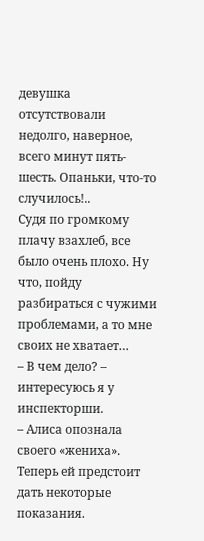девушка отсутствовали недолго, наверное, всего минут пять-шесть. Опаньки, что-то случилось!..
Судя по громкому плачу взахлеб, все было очень плохо. Ну что, пойду разбираться с чужими проблемами, а то мне своих не хватает…
– В чем дело? – интересуюсь я у инспекторши.
– Алиса опознала своего «жениха». Теперь ей предстоит дать некоторые показания.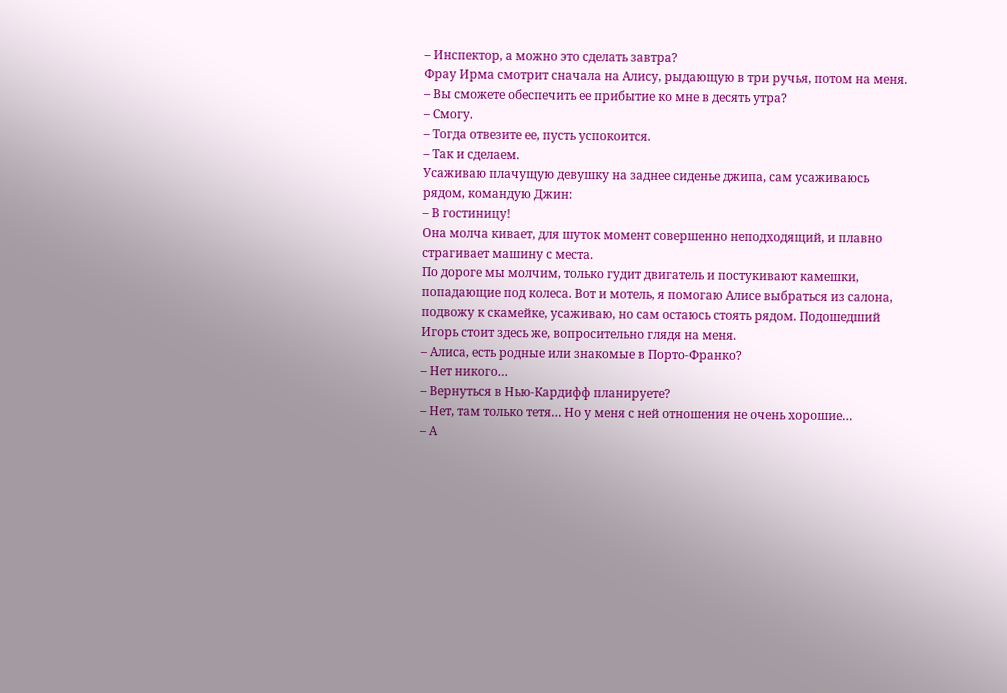– Инспектор, а можно это сделать завтра?
Фрау Ирма смотрит сначала на Алису, рыдающую в три ручья, потом на меня.
– Вы сможете обеспечить ее прибытие ко мне в десять утра?
– Смогу.
– Тогда отвезите ее, пусть успокоится.
– Так и сделаем.
Усаживаю плачущую девушку на заднее сиденье джипа, сам усаживаюсь рядом, командую Джин:
– В гостиницу!
Она молча кивает, для шуток момент совершенно неподходящий, и плавно страгивает машину с места.
По дороге мы молчим, только гудит двигатель и постукивают камешки, попадающие под колеса. Вот и мотель, я помогаю Алисе выбраться из салона, подвожу к скамейке, усаживаю, но сам остаюсь стоять рядом. Подошедший Игорь стоит здесь же, вопросительно глядя на меня.
– Алиса, есть родные или знакомые в Порто-Франко?
– Нет никого…
– Вернуться в Нью-Кардифф планируете?
– Нет, там только тетя… Но у меня с ней отношения не очень хорошие…
– А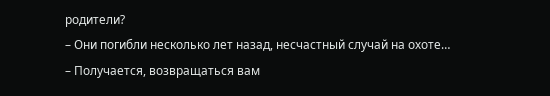родители?
– Они погибли несколько лет назад, несчастный случай на охоте…
– Получается, возвращаться вам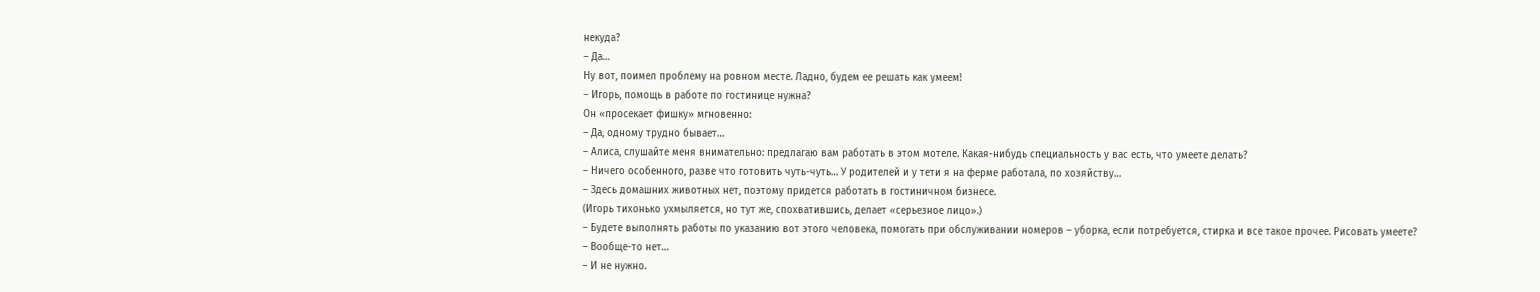некуда?
– Да…
Ну вот, поимел проблему на ровном месте. Ладно, будем ее решать как умеем!
– Игорь, помощь в работе по гостинице нужна?
Он «просекает фишку» мгновенно:
– Да, одному трудно бывает…
– Алиса, слушайте меня внимательно: предлагаю вам работать в этом мотеле. Какая-нибудь специальность у вас есть, что умеете делать?
– Ничего особенного, разве что готовить чуть-чуть… У родителей и у тети я на ферме работала, по хозяйству…
– Здесь домашних животных нет, поэтому придется работать в гостиничном бизнесе.
(Игорь тихонько ухмыляется, но тут же, спохватившись, делает «серьезное лицо».)
– Будете выполнять работы по указанию вот этого человека, помогать при обслуживании номеров – уборка, если потребуется, стирка и все такое прочее. Рисовать умеете?
– Вообще-то нет…
– И не нужно.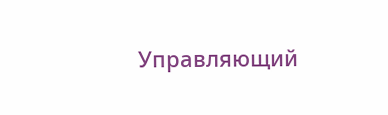Управляющий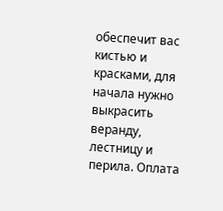обеспечит вас кистью и красками, для начала нужно выкрасить веранду, лестницу и перила. Оплата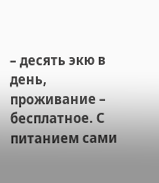– десять экю в день, проживание – бесплатное. С питанием сами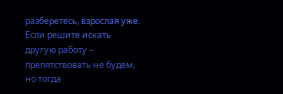разберетесь, взрослая уже. Если решите искать другую работу – препятствовать не будем, но тогда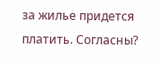за жилье придется платить. Согласны?